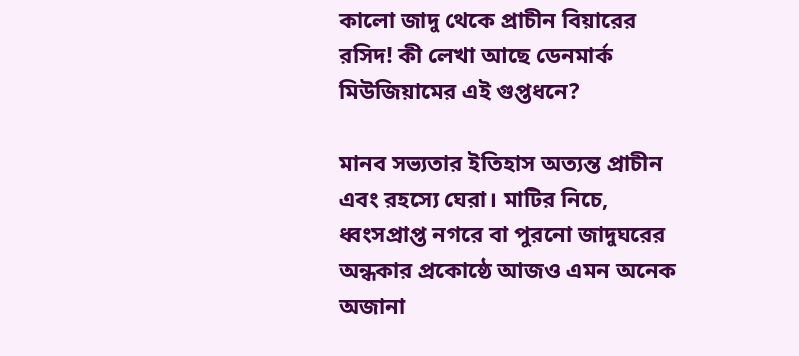কালো জাদু থেকে প্রাচীন বিয়ারের রসিদ! কী লেখা আছে ডেনমার্ক মিউজিয়ামের এই গুপ্তধনে?

মানব সভ্যতার ইতিহাস অত্যন্ত প্রাচীন এবং রহস্যে ঘেরা। মাটির নিচে, ধ্বংসপ্রাপ্ত নগরে বা পুরনো জাদুঘরের অন্ধকার প্রকোষ্ঠে আজও এমন অনেক অজানা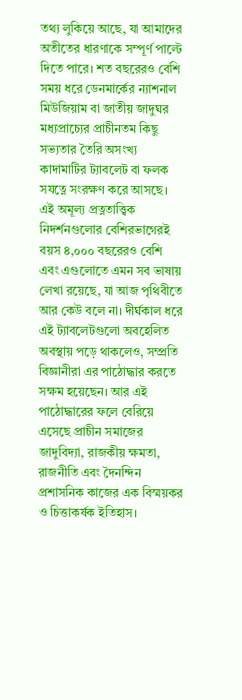তথ্য লুকিয়ে আছে, যা আমাদের অতীতের ধারণাকে সম্পূর্ণ পাল্টে দিতে পারে। শত বছরেরও বেশি সময় ধরে ডেনমার্কের ন্যাশনাল মিউজিয়াম বা জাতীয় জাদুঘর মধ্যপ্রাচ্যের প্রাচীনতম কিছু সভ্যতার তৈরি অসংখ্য কাদামাটির ট্যাবলেট বা ফলক সযত্নে সংরক্ষণ করে আসছে। এই অমূল্য প্রত্নতাত্ত্বিক নিদর্শনগুলোর বেশিরভাগেরই বয়স ৪,০০০ বছরেরও বেশি এবং এগুলোতে এমন সব ভাষায় লেখা রয়েছে, যা আজ পৃথিবীতে আর কেউ বলে না। দীর্ঘকাল ধরে এই ট্যাবলেটগুলো অবহেলিত অবস্থায় পড়ে থাকলেও, সম্প্রতি বিজ্ঞানীরা এর পাঠোদ্ধার করতে সক্ষম হয়েছেন। আর এই পাঠোদ্ধারের ফলে বেরিয়ে এসেছে প্রাচীন সমাজের জাদুবিদ্যা, রাজকীয় ক্ষমতা, রাজনীতি এবং দৈনন্দিন প্রশাসনিক কাজের এক বিস্ময়কর ও চিত্তাকর্ষক ইতিহাস।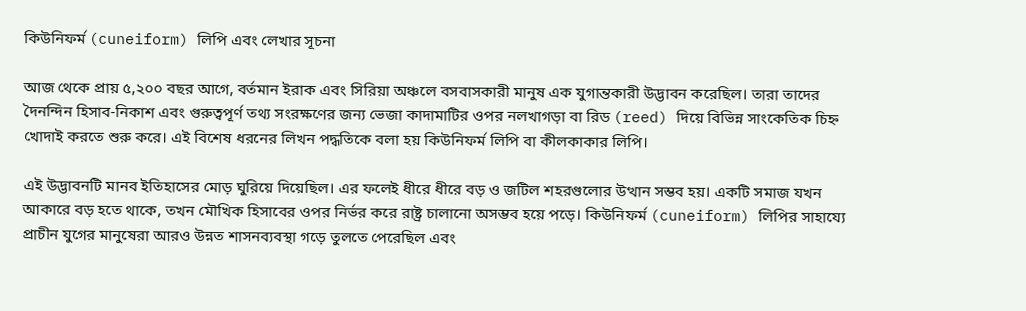কিউনিফর্ম (cuneiform) লিপি এবং লেখার সূচনা

আজ থেকে প্রায় ৫,২০০ বছর আগে, বর্তমান ইরাক এবং সিরিয়া অঞ্চলে বসবাসকারী মানুষ এক যুগান্তকারী উদ্ভাবন করেছিল। তারা তাদের দৈনন্দিন হিসাব-নিকাশ এবং গুরুত্বপূর্ণ তথ্য সংরক্ষণের জন্য ভেজা কাদামাটির ওপর নলখাগড়া বা রিড (reed) দিয়ে বিভিন্ন সাংকেতিক চিহ্ন খোদাই করতে শুরু করে। এই বিশেষ ধরনের লিখন পদ্ধতিকে বলা হয় কিউনিফর্ম লিপি বা কীলকাকার লিপি।

এই উদ্ভাবনটি মানব ইতিহাসের মোড় ঘুরিয়ে দিয়েছিল। এর ফলেই ধীরে ধীরে বড় ও জটিল শহরগুলোর উত্থান সম্ভব হয়। একটি সমাজ যখন আকারে বড় হতে থাকে, তখন মৌখিক হিসাবের ওপর নির্ভর করে রাষ্ট্র চালানো অসম্ভব হয়ে পড়ে। কিউনিফর্ম (cuneiform) লিপির সাহায্যে প্রাচীন যুগের মানুষেরা আরও উন্নত শাসনব্যবস্থা গড়ে তুলতে পেরেছিল এবং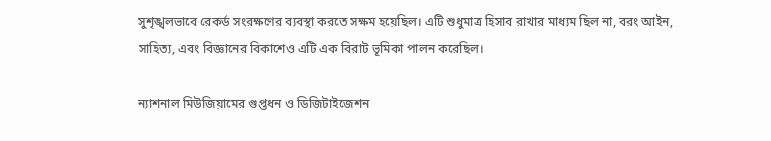সুশৃঙ্খলভাবে রেকর্ড সংরক্ষণের ব্যবস্থা করতে সক্ষম হয়েছিল। এটি শুধুমাত্র হিসাব রাখার মাধ্যম ছিল না, বরং আইন, সাহিত্য, এবং বিজ্ঞানের বিকাশেও এটি এক বিরাট ভূমিকা পালন করেছিল।

ন্যাশনাল মিউজিয়ামের গুপ্তধন ও ডিজিটাইজেশন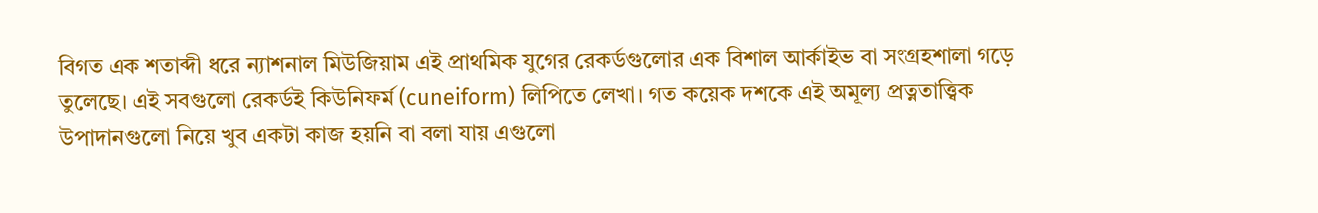বিগত এক শতাব্দী ধরে ন্যাশনাল মিউজিয়াম এই প্রাথমিক যুগের রেকর্ডগুলোর এক বিশাল আর্কাইভ বা সংগ্রহশালা গড়ে তুলেছে। এই সবগুলো রেকর্ডই কিউনিফর্ম (cuneiform) লিপিতে লেখা। গত কয়েক দশকে এই অমূল্য প্রত্নতাত্ত্বিক উপাদানগুলো নিয়ে খুব একটা কাজ হয়নি বা বলা যায় এগুলো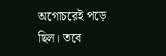অগোচরেই পড়ে ছিল। তবে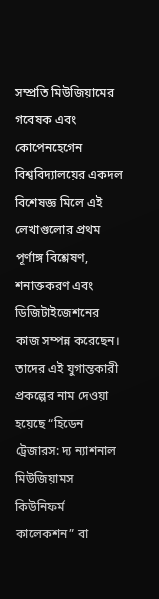সম্প্রতি মিউজিয়ামের গবেষক এবং কোপেনহেগেন বিশ্ববিদ্যালয়ের একদল বিশেষজ্ঞ মিলে এই লেখাগুলোর প্রথম পূর্ণাঙ্গ বিশ্লেষণ, শনাক্তকরণ এবং ডিজিটাইজেশনের কাজ সম্পন্ন করেছেন। তাদের এই যুগান্তকারী প্রকল্পের নাম দেওয়া হয়েছে “হিডেন ট্রেজারস: দ্য ন্যাশনাল মিউজিয়ামস কিউনিফর্ম কালেকশন” বা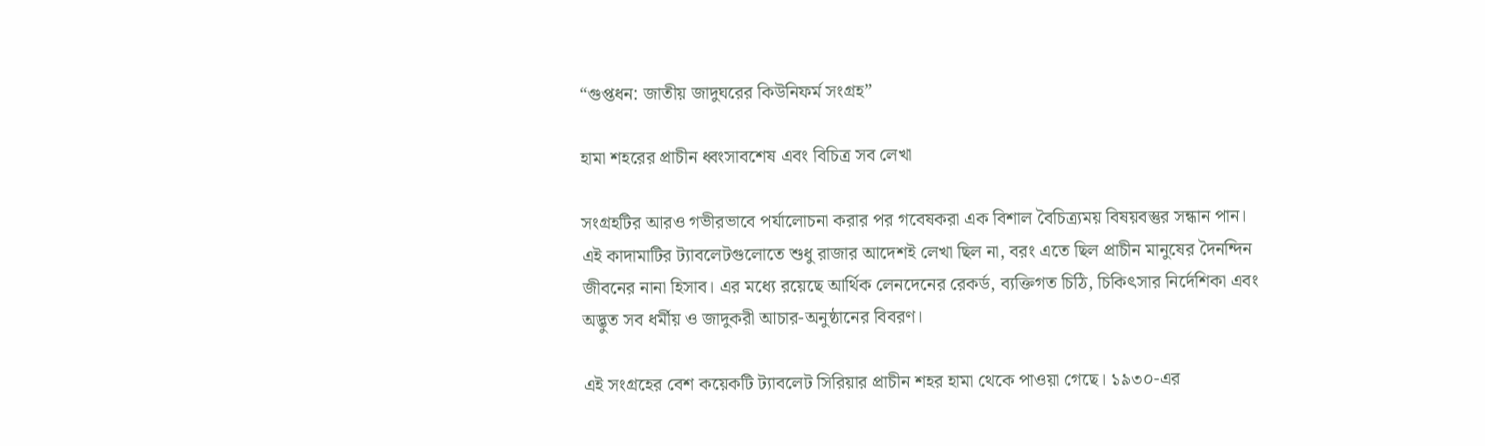“গুপ্তধন: জাতীয় জাদুঘরের কিউনিফর্ম সংগ্রহ”

হামা শহরের প্রাচীন ধ্বংসাবশেষ এবং বিচিত্র সব লেখা

সংগ্রহটির আরও গভীরভাবে পর্যালোচনা করার পর গবেষকরা এক বিশাল বৈচিত্র্যময় বিষয়বস্তুর সন্ধান পান। এই কাদামাটির ট্যাবলেটগুলোতে শুধু রাজার আদেশই লেখা ছিল না, বরং এতে ছিল প্রাচীন মানুষের দৈনন্দিন জীবনের নানা হিসাব। এর মধ্যে রয়েছে আর্থিক লেনদেনের রেকর্ড, ব্যক্তিগত চিঠি, চিকিৎসার নির্দেশিকা এবং অদ্ভুত সব ধর্মীয় ও জাদুকরী আচার-অনুষ্ঠানের বিবরণ।

এই সংগ্রহের বেশ কয়েকটি ট্যাবলেট সিরিয়ার প্রাচীন শহর হামা থেকে পাওয়া গেছে। ১৯৩০-এর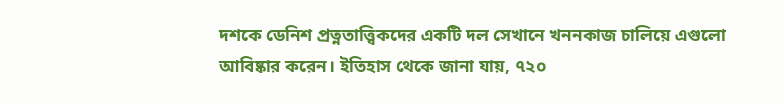দশকে ডেনিশ প্রত্নতাত্ত্বিকদের একটি দল সেখানে খননকাজ চালিয়ে এগুলো আবিষ্কার করেন। ইতিহাস থেকে জানা যায়, ৭২০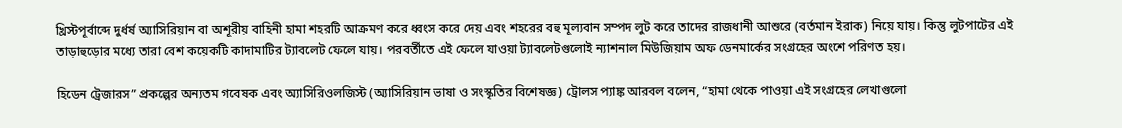খ্রিস্টপূর্বাব্দে দুর্ধর্ষ অ্যাসিরিয়ান বা অশূরীয় বাহিনী হামা শহরটি আক্রমণ করে ধ্বংস করে দেয় এবং শহরের বহু মূল্যবান সম্পদ লুট করে তাদের রাজধানী আশুরে (বর্তমান ইরাক) নিয়ে যায়। কিন্তু লুটপাটের এই তাড়াহুড়োর মধ্যে তারা বেশ কয়েকটি কাদামাটির ট্যাবলেট ফেলে যায়। পরবর্তীতে এই ফেলে যাওয়া ট্যাবলেটগুলোই ন্যাশনাল মিউজিয়াম অফ ডেনমার্কের সংগ্রহের অংশে পরিণত হয়।

হিডেন ট্রেজারস” প্রকল্পের অন্যতম গবেষক এবং অ্যাসিরিওলজিস্ট (অ্যাসিরিয়ান ভাষা ও সংস্কৃতির বিশেষজ্ঞ) ট্রোলস প্যাঙ্ক আরবল বলেন, “হামা থেকে পাওয়া এই সংগ্রহের লেখাগুলো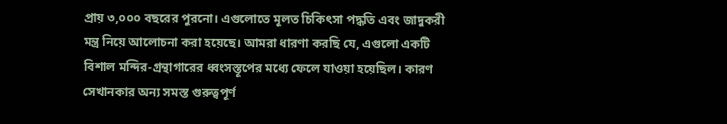প্রায় ৩,০০০ বছরের পুরনো। এগুলোতে মূলত চিকিৎসা পদ্ধতি এবং জাদুকরী মন্ত্র নিয়ে আলোচনা করা হয়েছে। আমরা ধারণা করছি যে, এগুলো একটি বিশাল মন্দির-গ্রন্থাগারের ধ্বংসস্তূপের মধ্যে ফেলে যাওয়া হয়েছিল। কারণ সেখানকার অন্য সমস্ত গুরুত্বপূর্ণ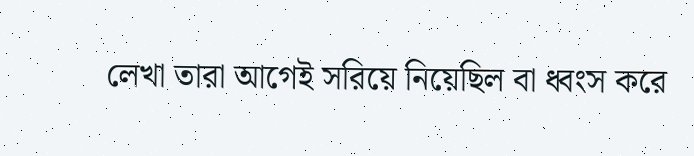লেখা তারা আগেই সরিয়ে নিয়েছিল বা ধ্বংস করে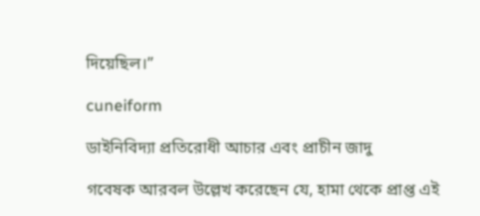দিয়েছিল।”

cuneiform

ডাইনিবিদ্যা প্রতিরোধী আচার এবং প্রাচীন জাদু

গবেষক আরবল উল্লেখ করেছেন যে, হামা থেকে প্রাপ্ত এই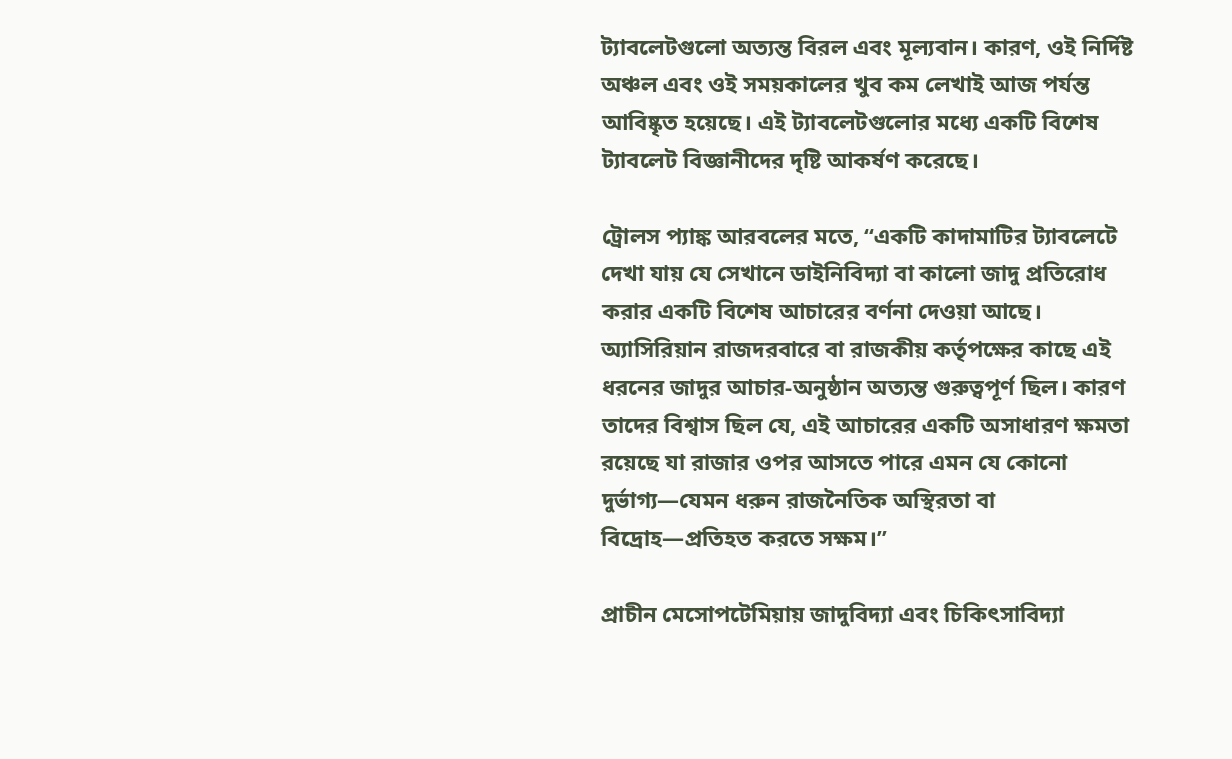ট্যাবলেটগুলো অত্যন্ত বিরল এবং মূল্যবান। কারণ, ওই নির্দিষ্ট অঞ্চল এবং ওই সময়কালের খুব কম লেখাই আজ পর্যন্ত আবিষ্কৃত হয়েছে। এই ট্যাবলেটগুলোর মধ্যে একটি বিশেষ ট্যাবলেট বিজ্ঞানীদের দৃষ্টি আকর্ষণ করেছে।

ট্রোলস প্যাঙ্ক আরবলের মতে, “একটি কাদামাটির ট্যাবলেটে দেখা যায় যে সেখানে ডাইনিবিদ্যা বা কালো জাদু প্রতিরোধ করার একটি বিশেষ আচারের বর্ণনা দেওয়া আছে। অ্যাসিরিয়ান রাজদরবারে বা রাজকীয় কর্তৃপক্ষের কাছে এই ধরনের জাদুর আচার-অনুষ্ঠান অত্যন্ত গুরুত্বপূর্ণ ছিল। কারণ তাদের বিশ্বাস ছিল যে, এই আচারের একটি অসাধারণ ক্ষমতা রয়েছে যা রাজার ওপর আসতে পারে এমন যে কোনো দুর্ভাগ্য—যেমন ধরুন রাজনৈতিক অস্থিরতা বা বিদ্রোহ—প্রতিহত করতে সক্ষম।”

প্রাচীন মেসোপটেমিয়ায় জাদুবিদ্যা এবং চিকিৎসাবিদ্যা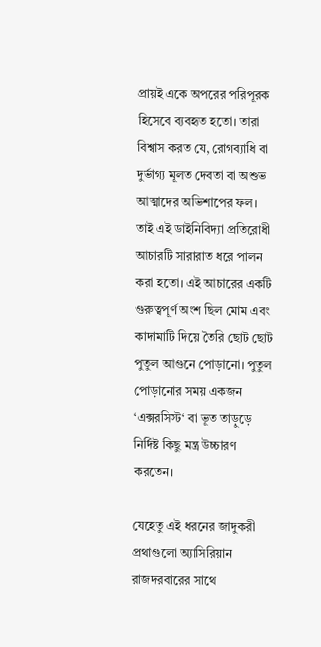প্রায়ই একে অপরের পরিপূরক হিসেবে ব্যবহৃত হতো। তারা বিশ্বাস করত যে, রোগব্যাধি বা দুর্ভাগ্য মূলত দেবতা বা অশুভ আত্মাদের অভিশাপের ফল। তাই এই ডাইনিবিদ্যা প্রতিরোধী আচারটি সারারাত ধরে পালন করা হতো। এই আচারের একটি গুরুত্বপূর্ণ অংশ ছিল মোম এবং কাদামাটি দিয়ে তৈরি ছোট ছোট পুতুল আগুনে পোড়ানো। পুতুল পোড়ানোর সময় একজন ‘এক্সরসিস্ট‘ বা ভূত তাড়ুড়ে নির্দিষ্ট কিছু মন্ত্র উচ্চারণ করতেন।

যেহেতু এই ধরনের জাদুকরী প্রথাগুলো অ্যাসিরিয়ান রাজদরবারের সাথে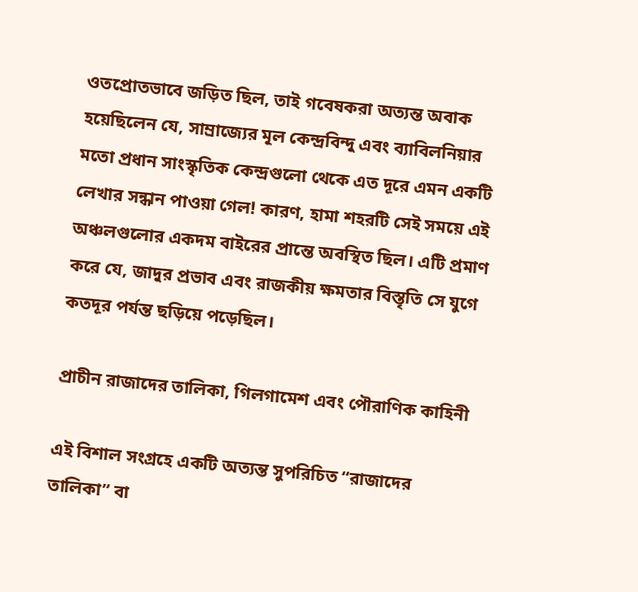ওতপ্রোতভাবে জড়িত ছিল, তাই গবেষকরা অত্যন্ত অবাক হয়েছিলেন যে, সাম্রাজ্যের মূল কেন্দ্রবিন্দু এবং ব্যাবিলনিয়ার মতো প্রধান সাংস্কৃতিক কেন্দ্রগুলো থেকে এত দূরে এমন একটি লেখার সন্ধান পাওয়া গেল! কারণ, হামা শহরটি সেই সময়ে এই অঞ্চলগুলোর একদম বাইরের প্রান্তে অবস্থিত ছিল। এটি প্রমাণ করে যে, জাদুর প্রভাব এবং রাজকীয় ক্ষমতার বিস্তৃতি সে যুগে কতদূর পর্যন্ত ছড়িয়ে পড়েছিল।

প্রাচীন রাজাদের তালিকা, গিলগামেশ এবং পৌরাণিক কাহিনী

এই বিশাল সংগ্রহে একটি অত্যন্ত সুপরিচিত “রাজাদের তালিকা” বা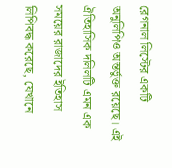রেগনাল লিস্টের একটি অনুলিপিও অন্তর্ভুক্ত রয়েছে। এই ঐতিহাসিক দলিলটি এমন এক সময়ের রাজাদের ইতিহাস লিপিবদ্ধ করেছে, যেখানে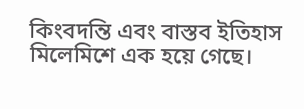কিংবদন্তি এবং বাস্তব ইতিহাস মিলেমিশে এক হয়ে গেছে।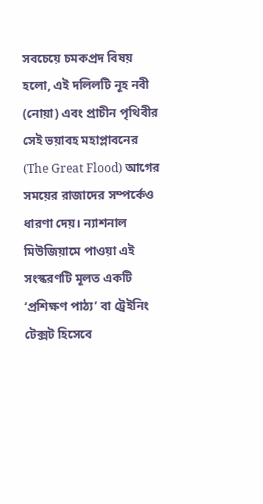সবচেয়ে চমকপ্রদ বিষয় হলো, এই দলিলটি নূহ নবী (নোয়া) এবং প্রাচীন পৃথিবীর সেই ভয়াবহ মহাপ্লাবনের (The Great Flood) আগের সময়ের রাজাদের সম্পর্কেও ধারণা দেয়। ন্যাশনাল মিউজিয়ামে পাওয়া এই সংস্করণটি মূলত একটি ‘প্রশিক্ষণ পাঠ্য’ বা ট্রেইনিং টেক্সট হিসেবে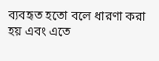ব্যবহৃত হতো বলে ধারণা করা হয় এবং এতে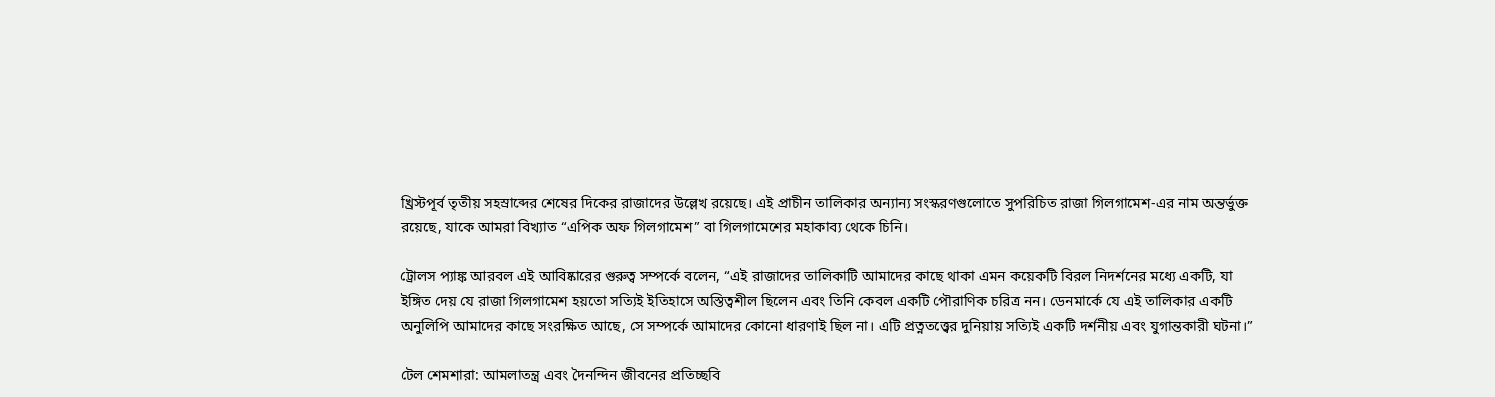খ্রিস্টপূর্ব তৃতীয় সহস্রাব্দের শেষের দিকের রাজাদের উল্লেখ রয়েছে। এই প্রাচীন তালিকার অন্যান্য সংস্করণগুলোতে সুপরিচিত রাজা গিলগামেশ-এর নাম অন্তর্ভুক্ত রয়েছে, যাকে আমরা বিখ্যাত “এপিক অফ গিলগামেশ” বা গিলগামেশের মহাকাব্য থেকে চিনি।

ট্রোলস প্যাঙ্ক আরবল এই আবিষ্কারের গুরুত্ব সম্পর্কে বলেন, “এই রাজাদের তালিকাটি আমাদের কাছে থাকা এমন কয়েকটি বিরল নিদর্শনের মধ্যে একটি, যা ইঙ্গিত দেয় যে রাজা গিলগামেশ হয়তো সত্যিই ইতিহাসে অস্তিত্বশীল ছিলেন এবং তিনি কেবল একটি পৌরাণিক চরিত্র নন। ডেনমার্কে যে এই তালিকার একটি অনুলিপি আমাদের কাছে সংরক্ষিত আছে, সে সম্পর্কে আমাদের কোনো ধারণাই ছিল না। এটি প্রত্নতত্ত্বের দুনিয়ায় সত্যিই একটি দর্শনীয় এবং যুগান্তকারী ঘটনা।”

টেল শেমশারা: আমলাতন্ত্র এবং দৈনন্দিন জীবনের প্রতিচ্ছবি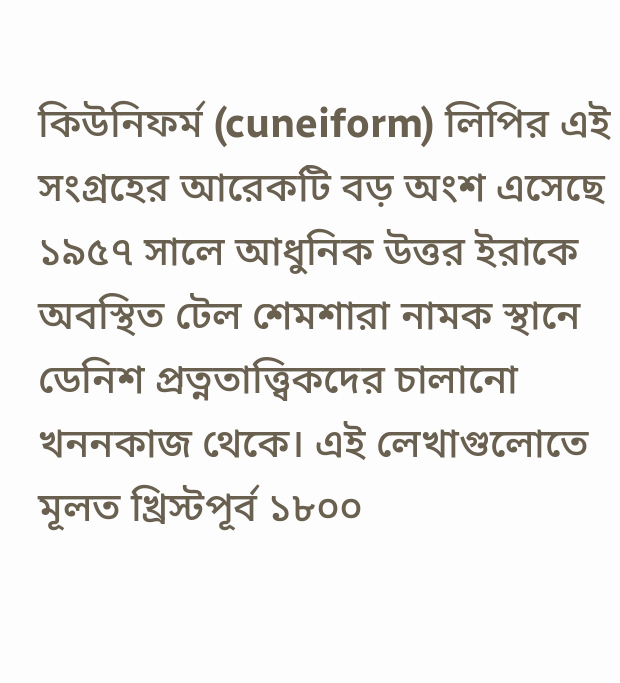কিউনিফর্ম (cuneiform) লিপির এই সংগ্রহের আরেকটি বড় অংশ এসেছে ১৯৫৭ সালে আধুনিক উত্তর ইরাকে অবস্থিত টেল শেমশারা নামক স্থানে ডেনিশ প্রত্নতাত্ত্বিকদের চালানো খননকাজ থেকে। এই লেখাগুলোতে মূলত খ্রিস্টপূর্ব ১৮০০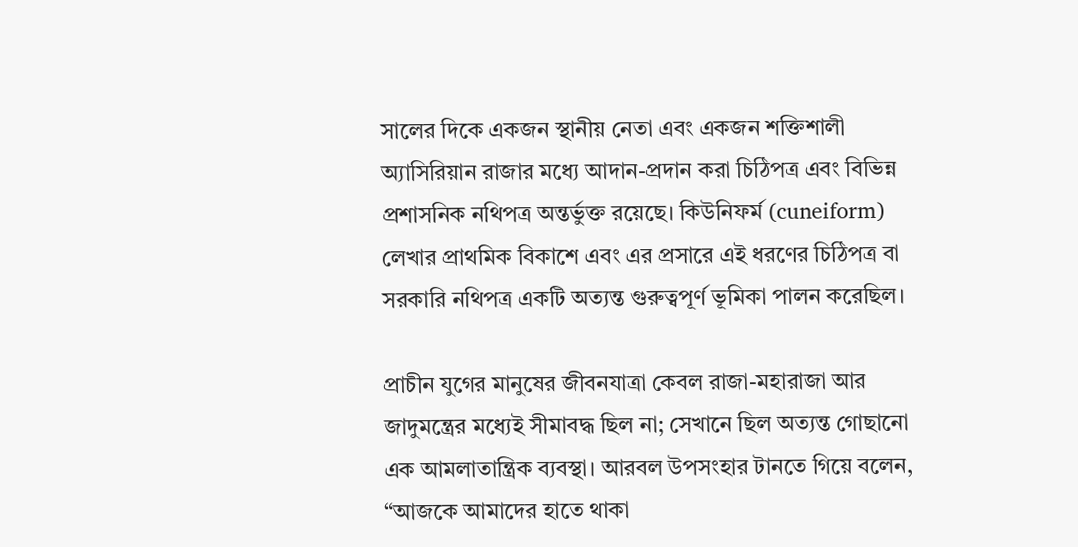সালের দিকে একজন স্থানীয় নেতা এবং একজন শক্তিশালী অ্যাসিরিয়ান রাজার মধ্যে আদান-প্রদান করা চিঠিপত্র এবং বিভিন্ন প্রশাসনিক নথিপত্র অন্তর্ভুক্ত রয়েছে। কিউনিফর্ম (cuneiform) লেখার প্রাথমিক বিকাশে এবং এর প্রসারে এই ধরণের চিঠিপত্র বা সরকারি নথিপত্র একটি অত্যন্ত গুরুত্বপূর্ণ ভূমিকা পালন করেছিল।

প্রাচীন যুগের মানুষের জীবনযাত্রা কেবল রাজা-মহারাজা আর জাদুমন্ত্রের মধ্যেই সীমাবদ্ধ ছিল না; সেখানে ছিল অত্যন্ত গোছানো এক আমলাতান্ত্রিক ব্যবস্থা। আরবল উপসংহার টানতে গিয়ে বলেন, “আজকে আমাদের হাতে থাকা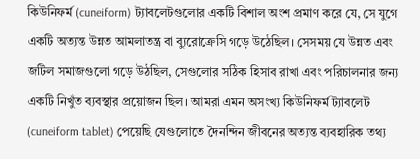কিউনিফর্ম (cuneiform) ট্যাবলেটগুলোর একটি বিশাল অংশ প্রমাণ করে যে, সে যুগে একটি অত্যন্ত উন্নত আমলাতন্ত্র বা ব্যুরোক্রেসি গড়ে উঠেছিল। সেসময় যে উন্নত এবং জটিল সমাজগুলো গড়ে উঠছিল, সেগুলোর সঠিক হিসাব রাখা এবং পরিচালনার জন্য একটি নিখুঁত ব্যবস্থার প্রয়োজন ছিল। আমরা এমন অসংখ্য কিউনিফর্ম ট্যাবলেট (cuneiform tablet) পেয়েছি যেগুলোতে দৈনন্দিন জীবনের অত্যন্ত ব্যবহারিক তথ্য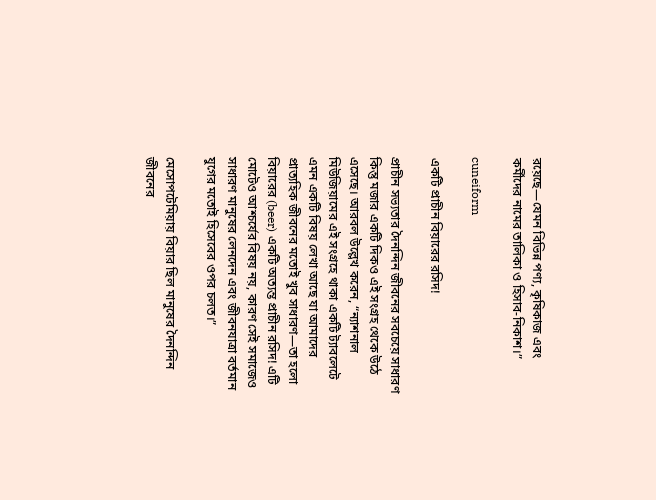রয়েছে—যেমন বিভিন্ন পণ্য, কৃষিকাজ এবং কর্মীদের নামের তালিকা ও হিসাব-নিকাশ।”

cuneiform

একটি প্রাচীন বিয়ারের রসিদ!

প্রাচীন সভ্যতার দৈনন্দিন জীবনের সবচেয়ে সাধারণ কিন্তু মজার একটি দিকও এই সংগ্রহ থেকে উঠে এসেছে। আরবল উল্লেখ করেন, “ন্যাশনাল মিউজিয়ামের এই সংগ্রহে থাকা একটি ট্যাবলেটে এমন একটি বিষয় লেখা আছে যা আমাদের প্রাত্যহিক জীবনের মতোই খুব সাধারণ—তা হলো বিয়ারের (beer) একটি অত্যন্ত প্রাচীন রসিদ! এটি মোটেও আশ্চর্যের বিষয় নয়, কারণ সেই সমাজেও সাধারণ মানুষের লেনদেন এবং জীবনযাত্রা বর্তমান যুগের মতোই হিসেবের ওপর চলত।”

মেসোপটেমিয়ায় বিয়ার ছিল মানুষের দৈনন্দিন জীবনের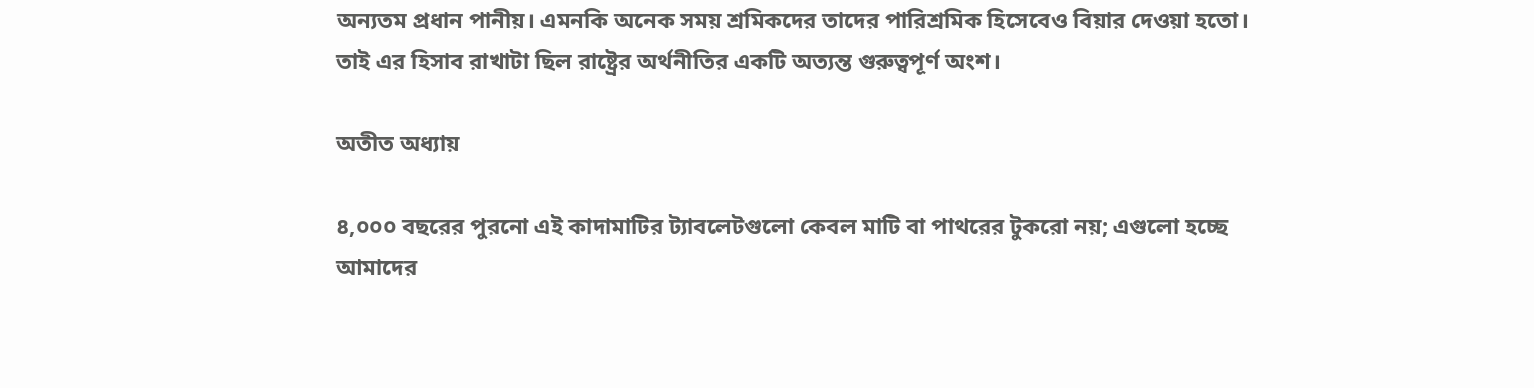অন্যতম প্রধান পানীয়। এমনকি অনেক সময় শ্রমিকদের তাদের পারিশ্রমিক হিসেবেও বিয়ার দেওয়া হতো। তাই এর হিসাব রাখাটা ছিল রাষ্ট্রের অর্থনীতির একটি অত্যন্ত গুরুত্বপূর্ণ অংশ।

অতীত অধ্যায়

৪,০০০ বছরের পুরনো এই কাদামাটির ট্যাবলেটগুলো কেবল মাটি বা পাথরের টুকরো নয়; এগুলো হচ্ছে আমাদের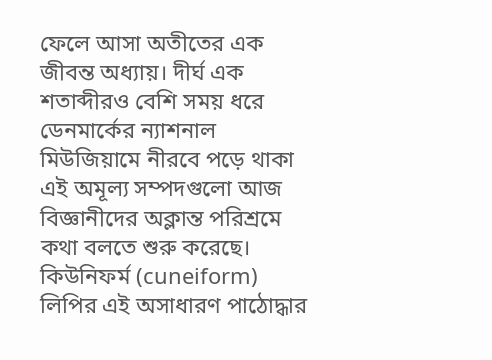ফেলে আসা অতীতের এক জীবন্ত অধ্যায়। দীর্ঘ এক শতাব্দীরও বেশি সময় ধরে ডেনমার্কের ন্যাশনাল মিউজিয়ামে নীরবে পড়ে থাকা এই অমূল্য সম্পদগুলো আজ বিজ্ঞানীদের অক্লান্ত পরিশ্রমে কথা বলতে শুরু করেছে। কিউনিফর্ম (cuneiform) লিপির এই অসাধারণ পাঠোদ্ধার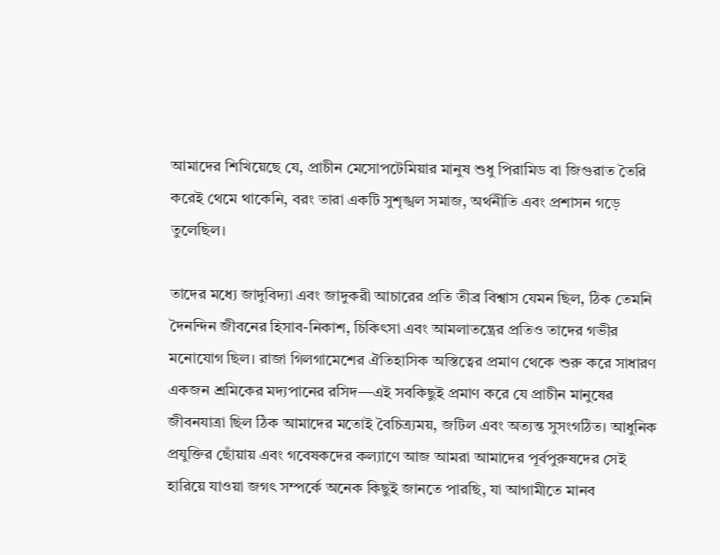আমাদের শিখিয়েছে যে, প্রাচীন মেসোপটেমিয়ার মানুষ শুধু পিরামিড বা জিগুরাত তৈরি করেই থেমে থাকেনি, বরং তারা একটি সুশৃঙ্খল সমাজ, অর্থনীতি এবং প্রশাসন গড়ে তুলেছিল।

তাদের মধ্যে জাদুবিদ্যা এবং জাদুকরী আচারের প্রতি তীব্র বিশ্বাস যেমন ছিল, ঠিক তেমনি দৈনন্দিন জীবনের হিসাব-নিকাশ, চিকিৎসা এবং আমলাতন্ত্রের প্রতিও তাদের গভীর মনোযোগ ছিল। রাজা গিলগামেশের ঐতিহাসিক অস্তিত্বের প্রমাণ থেকে শুরু করে সাধারণ একজন শ্রমিকের মদ্যপানের রসিদ—এই সবকিছুই প্রমাণ করে যে প্রাচীন মানুষের জীবনযাত্রা ছিল ঠিক আমাদের মতোই বৈচিত্র্যময়, জটিল এবং অত্যন্ত সুসংগঠিত। আধুনিক প্রযুক্তির ছোঁয়ায় এবং গবেষকদের কল্যাণে আজ আমরা আমাদের পূর্বপুরুষদের সেই হারিয়ে যাওয়া জগৎ সম্পর্কে অনেক কিছুই জানতে পারছি, যা আগামীতে মানব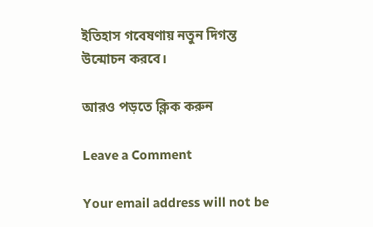ইতিহাস গবেষণায় নতুন দিগন্ত উন্মোচন করবে।

আরও পড়তে ক্লিক করুন

Leave a Comment

Your email address will not be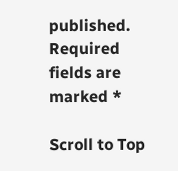published. Required fields are marked *

Scroll to Top